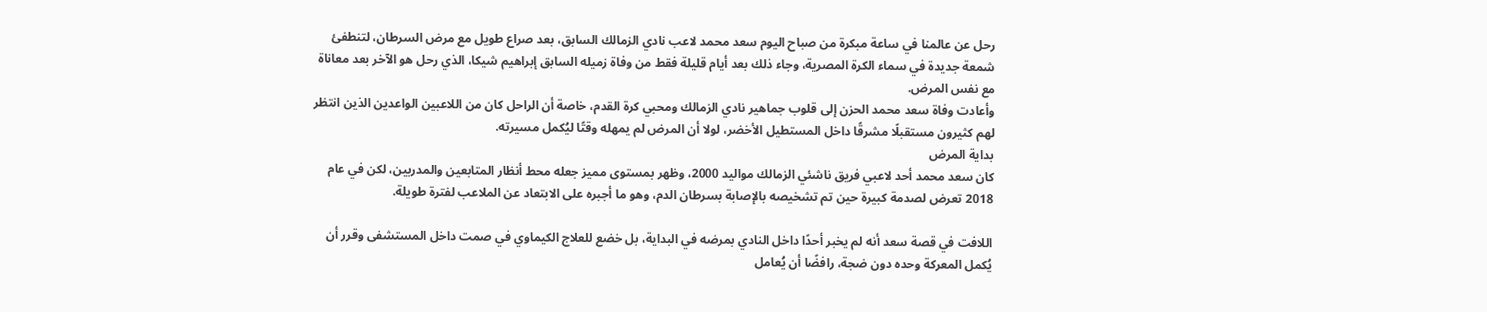رحل عن عالمنا في ساعة مبكرة من صباح اليوم سعد محمد لاعب نادي الزمالك السابق، بعد صراع طويل مع مرض السرطان، لتنطفئ شمعة جديدة في سماء الكرة المصرية، وجاء ذلك بعد أيام قليلة فقط من وفاة زميله السابق إبراهيم شيكا، الذي رحل هو الآخر بعد معاناة مع نفس المرض.
وأعادت وفاة سعد محمد الحزن إلى قلوب جماهير نادي الزمالك ومحبي كرة القدم، خاصة أن الراحل كان من اللاعبين الواعدين الذين انتظر لهم كثيرون مستقبلًا مشرقًا داخل المستطيل الأخضر، لولا أن المرض لم يمهله وقتًا ليُكمل مسيرته.
بداية المرض
كان سعد محمد أحد لاعبي فريق ناشئي الزمالك مواليد 2000، وظهر بمستوى مميز جعله محط أنظار المتابعين والمدربين، لكن في عام 2018 تعرض لصدمة كبيرة حين تم تشخيصه بالإصابة بسرطان الدم، وهو ما أجبره على الابتعاد عن الملاعب لفترة طويلة.

اللافت في قصة سعد أنه لم يخبر أحدًا داخل النادي بمرضه في البداية، بل خضع للعلاج الكيماوي في صمت داخل المستشفى وقرر أن يُكمل المعركة وحده دون ضجة، رافضًا أن يُعامل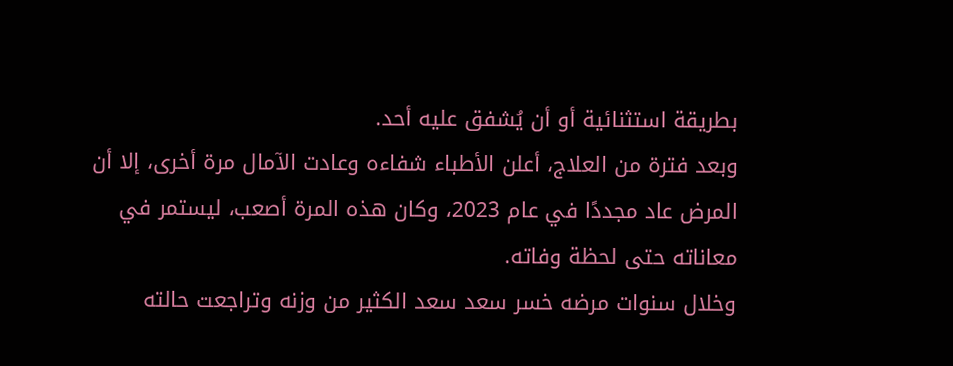بطريقة استثنائية أو أن يُشفق عليه أحد.
وبعد فترة من العلاج، أعلن الأطباء شفاءه وعادت الآمال مرة أخرى، إلا أن المرض عاد مجددًا في عام 2023، وكان هذه المرة أصعب، ليستمر في معاناته حتى لحظة وفاته.
وخلال سنوات مرضه خسر سعد سعد الكثير من وزنه وتراجعت حالته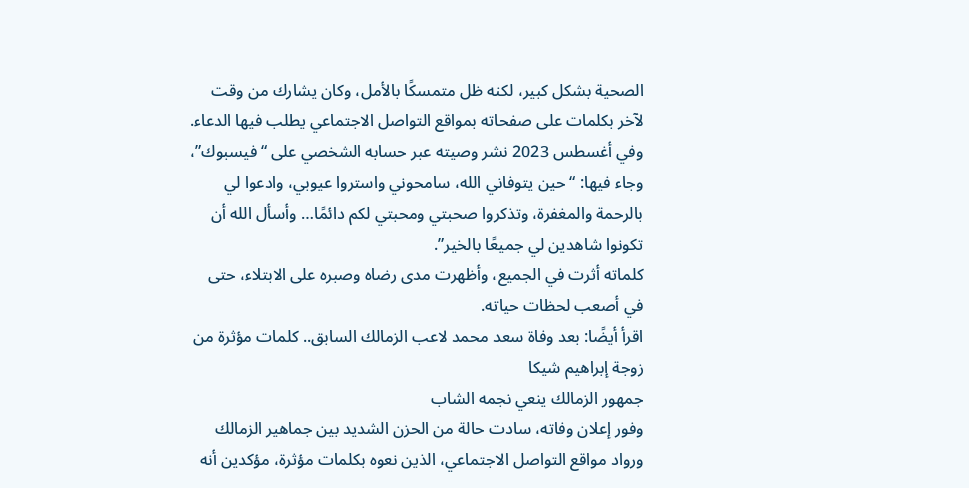الصحية بشكل كبير، لكنه ظل متمسكًا بالأمل، وكان يشارك من وقت لآخر بكلمات على صفحاته بمواقع التواصل الاجتماعي يطلب فيها الدعاء.
وفي أغسطس 2023 نشر وصيته عبر حسابه الشخصي على “فيسبوك”، وجاء فيها: “حين يتوفاني الله، سامحوني واستروا عيوبي، وادعوا لي بالرحمة والمغفرة، وتذكروا صحبتي ومحبتي لكم دائمًا… وأسأل الله أن تكونوا شاهدين لي جميعًا بالخير”.
كلماته أثرت في الجميع، وأظهرت مدى رضاه وصبره على الابتلاء، حتى في أصعب لحظات حياته.
اقرأ أيضًا: بعد وفاة سعد محمد لاعب الزمالك السابق.. كلمات مؤثرة من زوجة إبراهيم شيكا
جمهور الزمالك ينعي نجمه الشاب
وفور إعلان وفاته، سادت حالة من الحزن الشديد بين جماهير الزمالك ورواد مواقع التواصل الاجتماعي، الذين نعوه بكلمات مؤثرة، مؤكدين أنه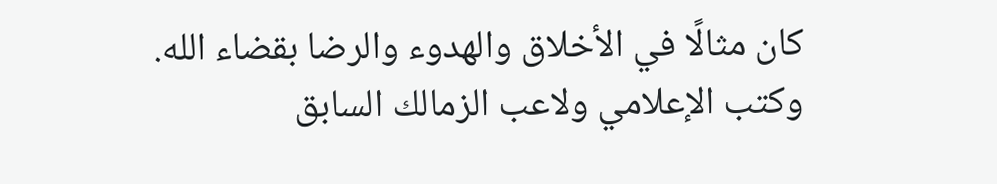كان مثالًا في الأخلاق والهدوء والرضا بقضاء الله.
وكتب الإعلامي ولاعب الزمالك السابق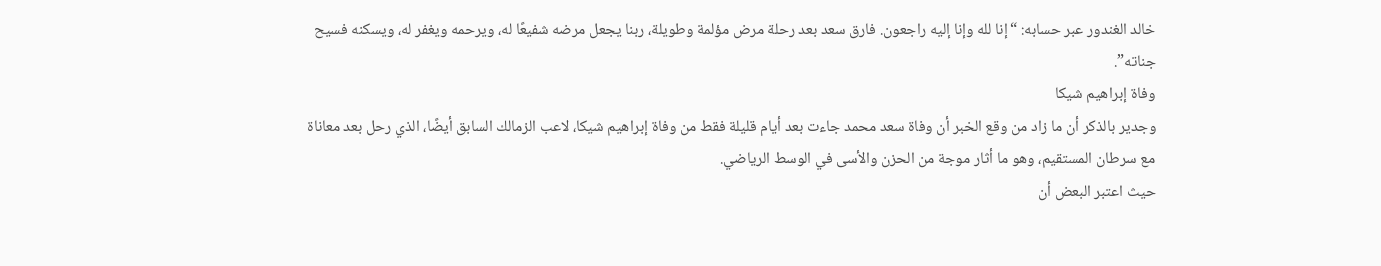خالد الغندور عبر حسابه: “إنا لله وإنا إليه راجعون. فارق سعد بعد رحلة مرض مؤلمة وطويلة، ربنا يجعل مرضه شفيعًا له، ويرحمه ويغفر له، ويسكنه فسيح جناته”.
وفاة إبراهيم شيكا
وجدير بالذكر أن ما زاد من وقع الخبر أن وفاة سعد محمد جاءت بعد أيام قليلة فقط من وفاة إبراهيم شيكا، لاعب الزمالك السابق أيضًا، الذي رحل بعد معاناة مع سرطان المستقيم، وهو ما أثار موجة من الحزن والأسى في الوسط الرياضي.
حيث اعتبر البعض أن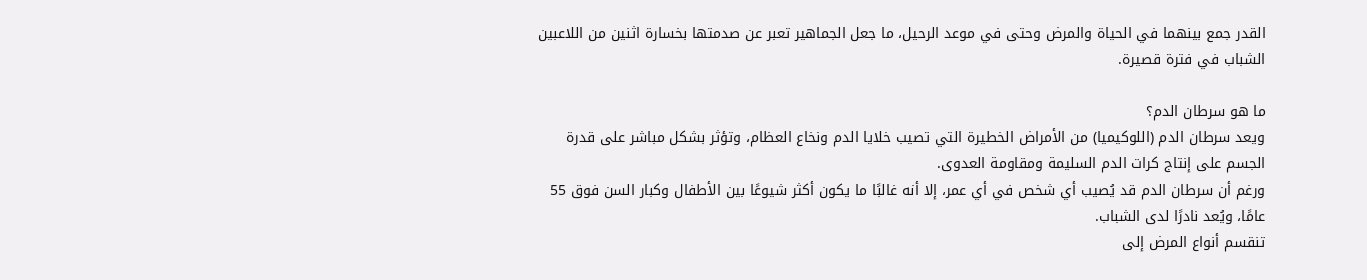القدر جمع بينهما في الحياة والمرض وحتى في موعد الرحيل، ما جعل الجماهير تعبر عن صدمتها بخسارة اثنين من اللاعبين الشباب في فترة قصيرة.

ما هو سرطان الدم؟
ويعد سرطان الدم (اللوكيميا) من الأمراض الخطيرة التي تصيب خلايا الدم ونخاع العظام، وتؤثر بشكل مباشر على قدرة الجسم على إنتاج كرات الدم السليمة ومقاومة العدوى.
ورغم أن سرطان الدم قد يُصيب أي شخص في أي عمر، إلا أنه غالبًا ما يكون أكثر شيوعًا بين الأطفال وكبار السن فوق 55 عامًا، ويُعد نادرًا لدى الشباب.
تنقسم أنواع المرض إلى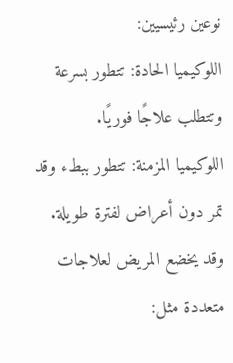نوعين رئيسيين:
اللوكيميا الحادة: تتطور بسرعة وتتطلب علاجًا فوريًا.
اللوكيميا المزمنة: تتطور ببطء وقد تمر دون أعراض لفترة طويلة.
وقد يخضع المريض لعلاجات متعددة مثل: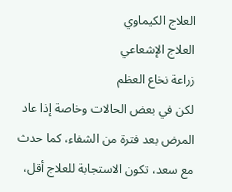العلاج الكيماوي
العلاج الإشعاعي
زراعة نخاع العظم
لكن في بعض الحالات وخاصة إذا عاد المرض بعد فترة من الشفاء، كما حدث مع سعد، تكون الاستجابة للعلاج أقل،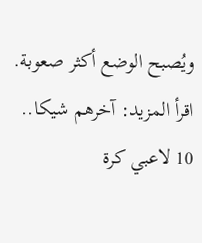ويُصبح الوضع أكثر صعوبة.
اقرأ المزيد: آخرهم شيكا.. 10 لاعبي كرة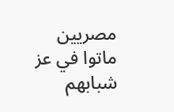مصريين ماتوا في عز شبابهم